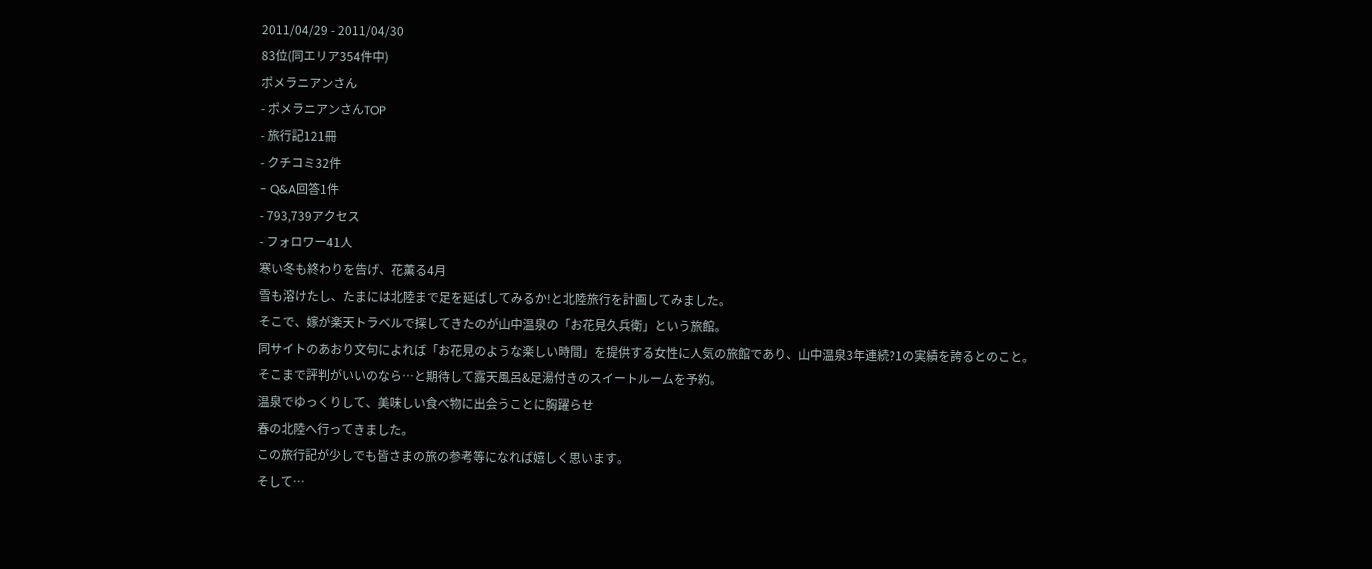2011/04/29 - 2011/04/30
83位(同エリア354件中)
ポメラニアンさん
- ポメラニアンさんTOP
- 旅行記121冊
- クチコミ32件
- Q&A回答1件
- 793,739アクセス
- フォロワー41人
寒い冬も終わりを告げ、花薫る4月
雪も溶けたし、たまには北陸まで足を延ばしてみるか!と北陸旅行を計画してみました。
そこで、嫁が楽天トラベルで探してきたのが山中温泉の「お花見久兵衛」という旅館。
同サイトのあおり文句によれば「お花見のような楽しい時間」を提供する女性に人気の旅館であり、山中温泉3年連続?1の実績を誇るとのこと。
そこまで評判がいいのなら…と期待して露天風呂&足湯付きのスイートルームを予約。
温泉でゆっくりして、美味しい食べ物に出会うことに胸躍らせ
春の北陸へ行ってきました。
この旅行記が少しでも皆さまの旅の参考等になれば嬉しく思います。
そして…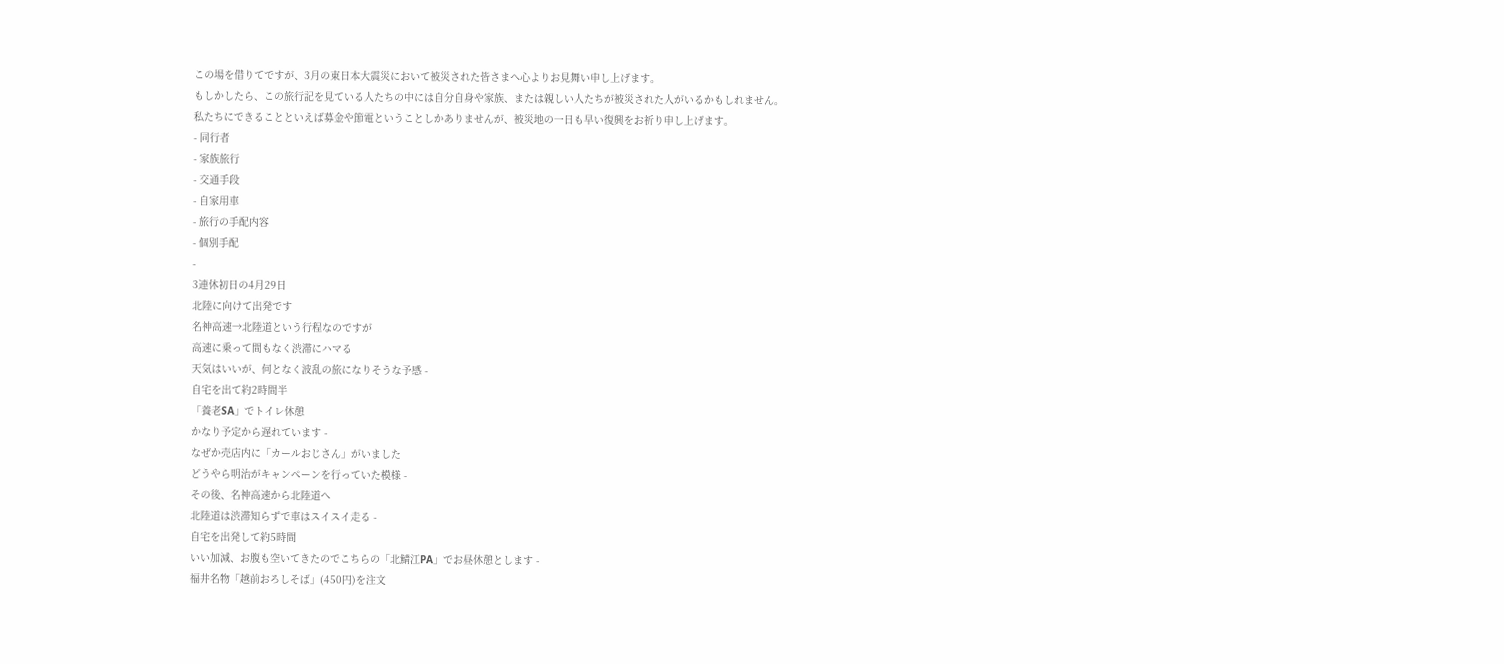この場を借りてですが、3月の東日本大震災において被災された皆さまへ心よりお見舞い申し上げます。
もしかしたら、この旅行記を見ている人たちの中には自分自身や家族、または親しい人たちが被災された人がいるかもしれません。
私たちにできることといえば募金や節電ということしかありませんが、被災地の一日も早い復興をお祈り申し上げます。
- 同行者
- 家族旅行
- 交通手段
- 自家用車
- 旅行の手配内容
- 個別手配
-
3連休初日の4月29日
北陸に向けて出発です
名神高速→北陸道という行程なのですが
高速に乗って間もなく渋滞にハマる
天気はいいが、何となく波乱の旅になりそうな予感 -
自宅を出て約2時間半
「養老SA」でトイレ休憩
かなり予定から遅れています -
なぜか売店内に「カールおじさん」がいました
どうやら明治がキャンペーンを行っていた模様 -
その後、名神高速から北陸道へ
北陸道は渋滞知らずで車はスイスイ走る -
自宅を出発して約5時間
いい加減、お腹も空いてきたのでこちらの「北鯖江PA」でお昼休憩とします -
福井名物「越前おろしそば」(450円)を注文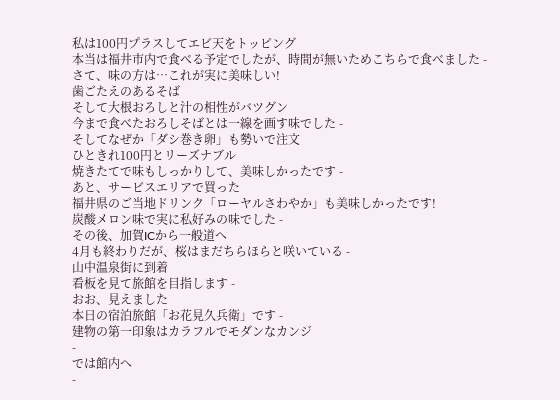私は100円プラスしてエビ天をトッピング
本当は福井市内で食べる予定でしたが、時間が無いためこちらで食べました -
さて、味の方は…これが実に美味しい!
歯ごたえのあるそば
そして大根おろしと汁の相性がバツグン
今まで食べたおろしそばとは一線を画す味でした -
そしてなぜか「ダシ巻き卵」も勢いで注文
ひときれ100円とリーズナブル
焼きたてで味もしっかりして、美味しかったです -
あと、サービスエリアで買った
福井県のご当地ドリンク「ローヤルさわやか」も美味しかったです!
炭酸メロン味で実に私好みの味でした -
その後、加賀ICから一般道へ
4月も終わりだが、桜はまだちらほらと咲いている -
山中温泉街に到着
看板を見て旅館を目指します -
おお、見えました
本日の宿泊旅館「お花見久兵衛」です -
建物の第一印象はカラフルでモダンなカンジ
-
では館内へ
-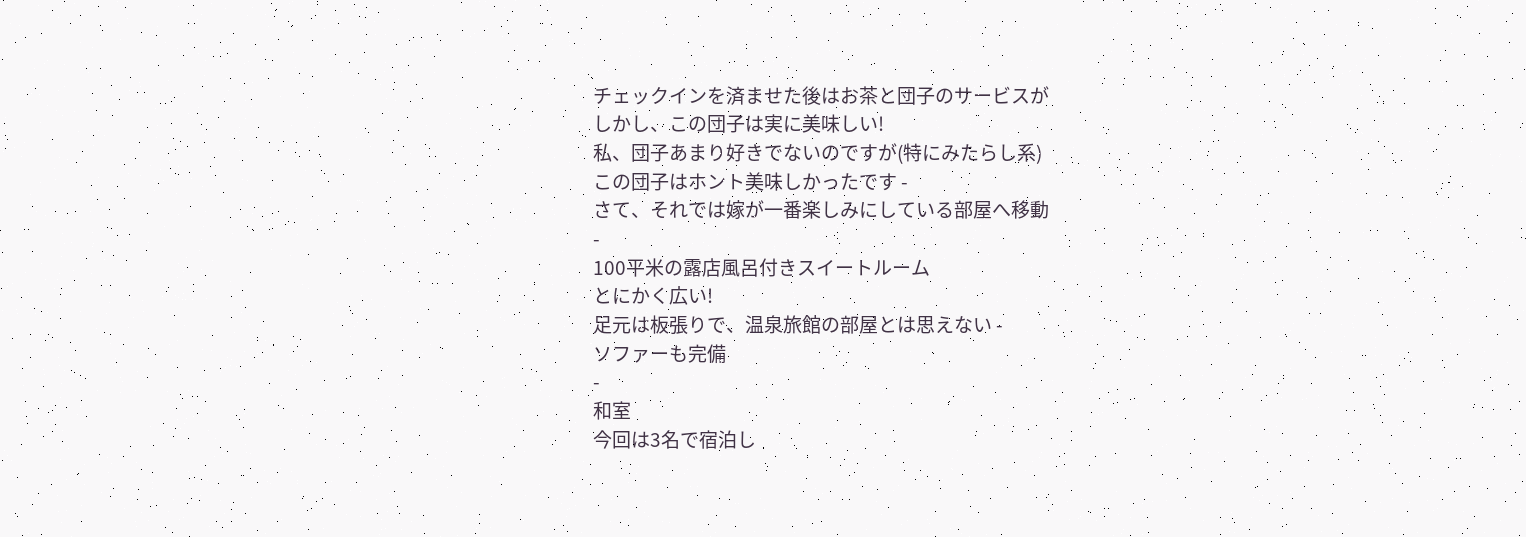チェックインを済ませた後はお茶と団子のサービスが
しかし、この団子は実に美味しい!
私、団子あまり好きでないのですが(特にみたらし系)
この団子はホント美味しかったです -
さて、それでは嫁が一番楽しみにしている部屋へ移動
-
100平米の露店風呂付きスイートルーム
とにかく広い!
足元は板張りで、温泉旅館の部屋とは思えない -
ソファーも完備
-
和室
今回は3名で宿泊し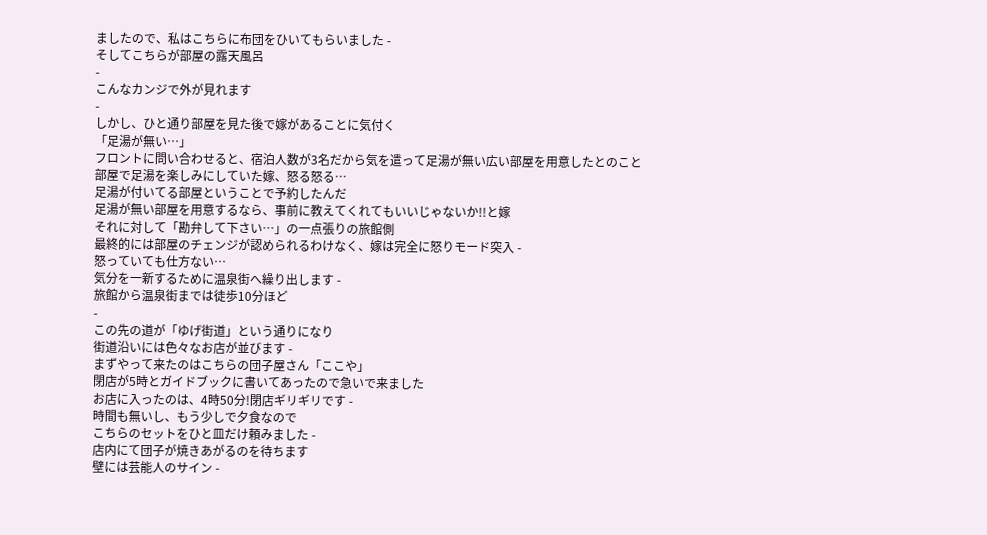ましたので、私はこちらに布団をひいてもらいました -
そしてこちらが部屋の露天風呂
-
こんなカンジで外が見れます
-
しかし、ひと通り部屋を見た後で嫁があることに気付く
「足湯が無い…」
フロントに問い合わせると、宿泊人数が3名だから気を遣って足湯が無い広い部屋を用意したとのこと
部屋で足湯を楽しみにしていた嫁、怒る怒る…
足湯が付いてる部屋ということで予約したんだ
足湯が無い部屋を用意するなら、事前に教えてくれてもいいじゃないか!!と嫁
それに対して「勘弁して下さい…」の一点張りの旅館側
最終的には部屋のチェンジが認められるわけなく、嫁は完全に怒りモード突入 -
怒っていても仕方ない…
気分を一新するために温泉街へ繰り出します -
旅館から温泉街までは徒歩10分ほど
-
この先の道が「ゆげ街道」という通りになり
街道沿いには色々なお店が並びます -
まずやって来たのはこちらの団子屋さん「ここや」
閉店が5時とガイドブックに書いてあったので急いで来ました
お店に入ったのは、4時50分!閉店ギリギリです -
時間も無いし、もう少しで夕食なので
こちらのセットをひと皿だけ頼みました -
店内にて団子が焼きあがるのを待ちます
壁には芸能人のサイン -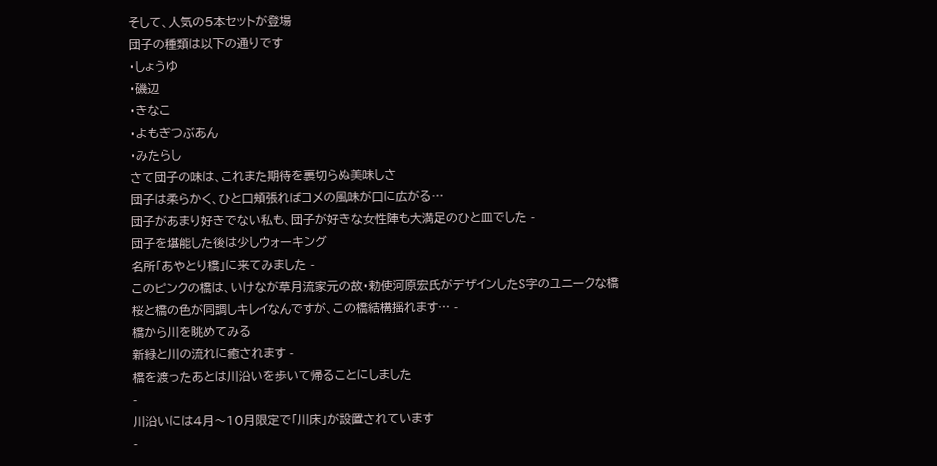そして、人気の5本セットが登場
団子の種類は以下の通りです
・しょうゆ
・磯辺
・きなこ
・よもぎつぶあん
・みたらし
さて団子の味は、これまた期待を裏切らぬ美味しさ
団子は柔らかく、ひと口頬張ればコメの風味が口に広がる…
団子があまり好きでない私も、団子が好きな女性陣も大満足のひと皿でした -
団子を堪能した後は少しウォーキング
名所「あやとり橋」に来てみました -
このピンクの橋は、いけなが草月流家元の故・勅使河原宏氏がデザインしたS字のユニークな橋
桜と橋の色が同調しキレイなんですが、この橋結構揺れます… -
橋から川を眺めてみる
新緑と川の流れに癒されます -
橋を渡ったあとは川沿いを歩いて帰ることにしました
-
川沿いには4月〜10月限定で「川床」が設置されています
-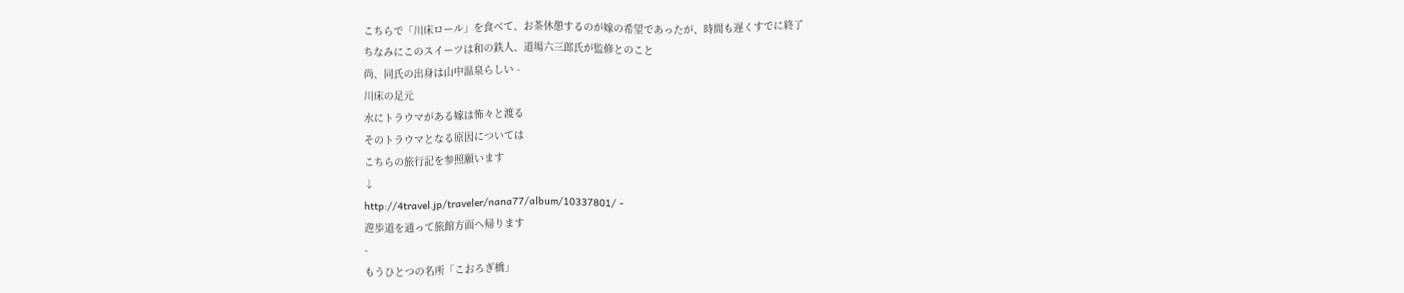こちらで「川床ロール」を食べて、お茶休憩するのが嫁の希望であったが、時間も遅くすでに終了
ちなみにこのスイーツは和の鉄人、道場六三郎氏が監修とのこと
尚、同氏の出身は山中温泉らしい -
川床の足元
水にトラウマがある嫁は怖々と渡る
そのトラウマとなる原因については
こちらの旅行記を参照願います
↓
http://4travel.jp/traveler/nana77/album/10337801/ -
遊歩道を通って旅館方面へ帰ります
-
もうひとつの名所「こおろぎ橋」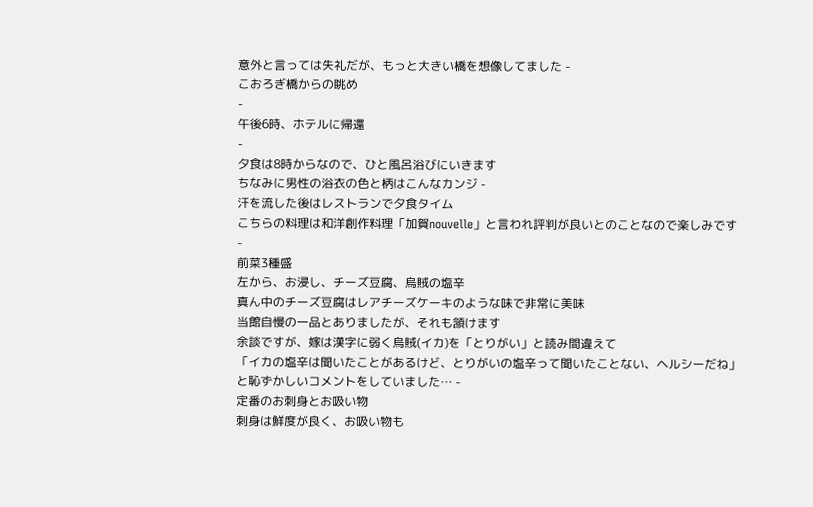意外と言っては失礼だが、もっと大きい橋を想像してました -
こおろぎ橋からの眺め
-
午後6時、ホテルに帰還
-
夕食は8時からなので、ひと風呂浴びにいきます
ちなみに男性の浴衣の色と柄はこんなカンジ -
汗を流した後はレストランで夕食タイム
こちらの料理は和洋創作料理「加賀nouvelle」と言われ評判が良いとのことなので楽しみです -
前菜3種盛
左から、お浸し、チーズ豆腐、烏賊の塩辛
真ん中のチーズ豆腐はレアチーズケーキのような味で非常に美味
当館自慢の一品とありましたが、それも頷けます
余談ですが、嫁は漢字に弱く烏賊(イカ)を「とりがい」と読み間違えて
「イカの塩辛は聞いたことがあるけど、とりがいの塩辛って聞いたことない、ヘルシーだね」と恥ずかしいコメントをしていました… -
定番のお刺身とお吸い物
刺身は鮮度が良く、お吸い物も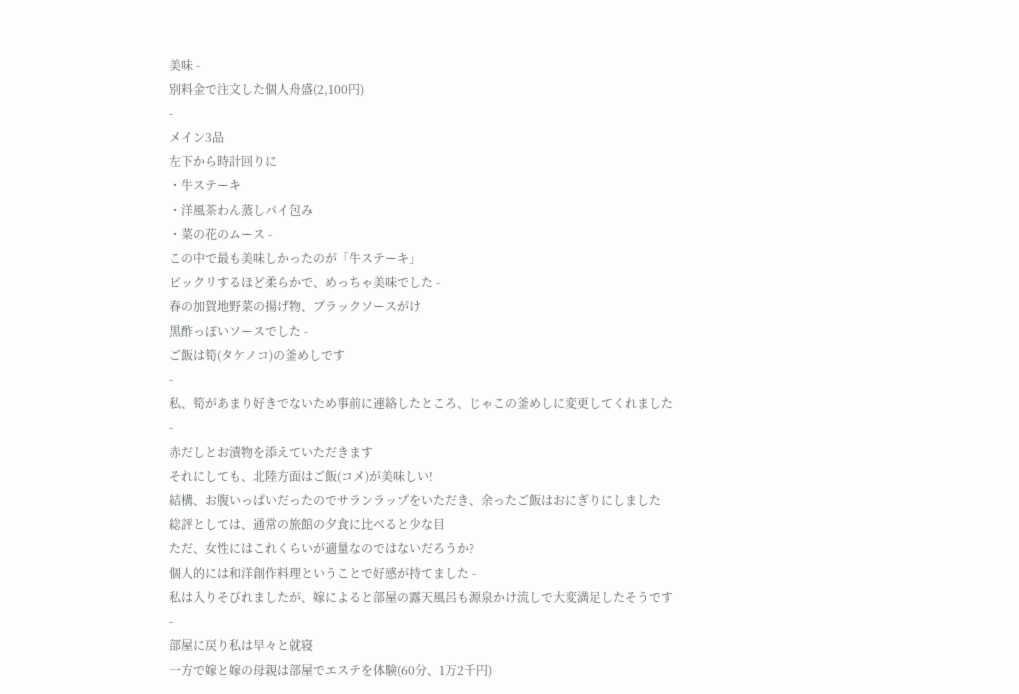美味 -
別料金で注文した個人舟盛(2,100円)
-
メイン3品
左下から時計回りに
・牛ステーキ
・洋風茶わん蒸しパイ包み
・菜の花のムース -
この中で最も美味しかったのが「牛ステーキ」
ビックリするほど柔らかで、めっちゃ美味でした -
春の加賀地野菜の揚げ物、ブラックソースがけ
黒酢っぽいソースでした -
ご飯は筍(タケノコ)の釜めしです
-
私、筍があまり好きでないため事前に連絡したところ、じゃこの釜めしに変更してくれました
-
赤だしとお漬物を添えていただきます
それにしても、北陸方面はご飯(コメ)が美味しい!
結構、お腹いっぱいだったのでサランラップをいただき、余ったご飯はおにぎりにしました
総評としては、通常の旅館の夕食に比べると少な目
ただ、女性にはこれくらいが適量なのではないだろうか?
個人的には和洋創作料理ということで好感が持てました -
私は入りそびれましたが、嫁によると部屋の露天風呂も源泉かけ流しで大変満足したそうです
-
部屋に戻り私は早々と就寝
一方で嫁と嫁の母親は部屋でエステを体験(60分、1万2千円)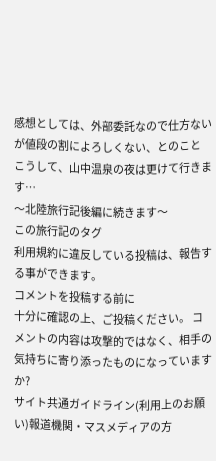感想としては、外部委託なので仕方ないが値段の割によろしくない、とのこと
こうして、山中温泉の夜は更けて行きます…
〜北陸旅行記後編に続きます〜
この旅行記のタグ
利用規約に違反している投稿は、報告する事ができます。
コメントを投稿する前に
十分に確認の上、ご投稿ください。 コメントの内容は攻撃的ではなく、相手の気持ちに寄り添ったものになっていますか?
サイト共通ガイドライン(利用上のお願い)報道機関・マスメディアの方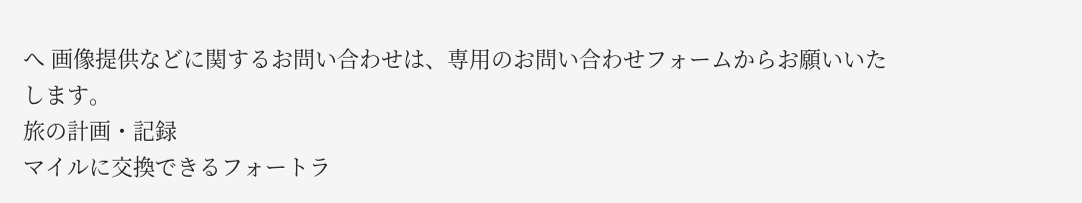へ 画像提供などに関するお問い合わせは、専用のお問い合わせフォームからお願いいたします。
旅の計画・記録
マイルに交換できるフォートラ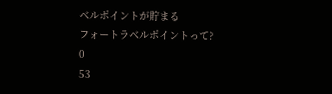ベルポイントが貯まる
フォートラベルポイントって?
0
53